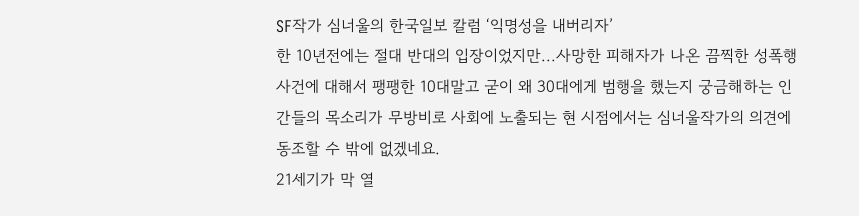SF작가 심너울의 한국일보 칼럼 ‘익명성을 내버리자’
한 10년전에는 절대 반대의 입장이었지만...사망한 피해자가 나온 끔찍한 성폭행 사건에 대해서 팽팽한 10대말고 굳이 왜 30대에게 범행을 했는지 궁금해하는 인간들의 목소리가 무방비로 사회에 노출되는 현 시점에서는 심너울작가의 의견에 동조할 수 밖에 없겠네요.
21세기가 막 열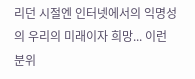리던 시절엔 인터넷에서의 익명성의 우리의 미래이자 희망... 이런 분위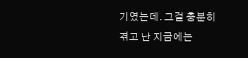기였는데. 그걸 충분히 겪고 난 지금에는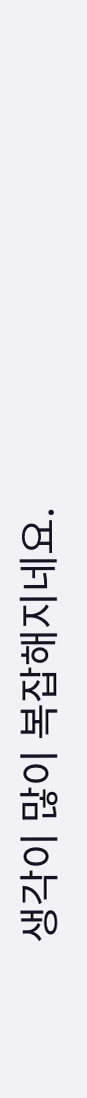생각이 많이 복잡해지네요.